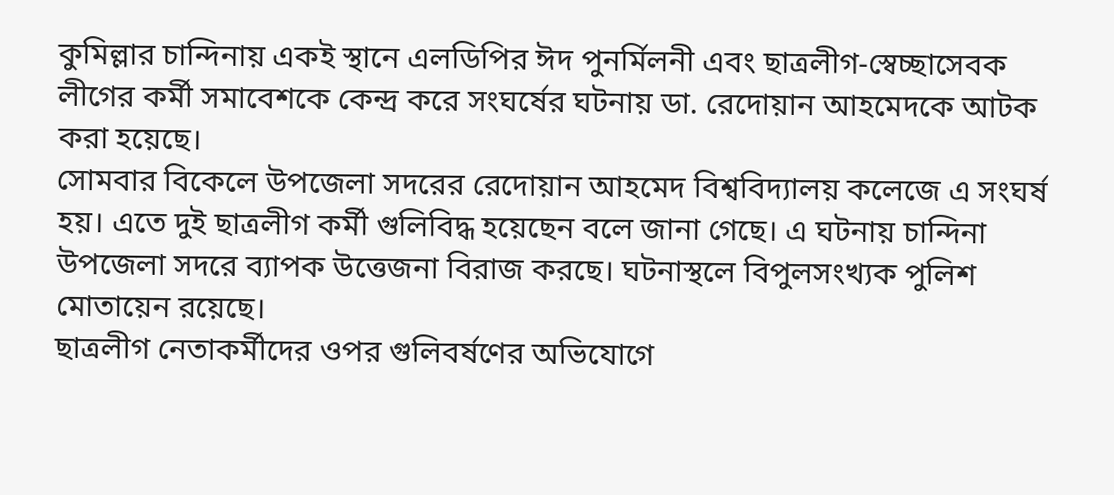কুমিল্লার চান্দিনায় একই স্থানে এলডিপির ঈদ পুনর্মিলনী এবং ছাত্রলীগ-স্বেচ্ছাসেবক লীগের কর্মী সমাবেশকে কেন্দ্র করে সংঘর্ষের ঘটনায় ডা. রেদোয়ান আহমেদকে আটক করা হয়েছে।
সোমবার বিকেলে উপজেলা সদরের রেদোয়ান আহমেদ বিশ্ববিদ্যালয় কলেজে এ সংঘর্ষ হয়। এতে দুই ছাত্রলীগ কর্মী গুলিবিদ্ধ হয়েছেন বলে জানা গেছে। এ ঘটনায় চান্দিনা উপজেলা সদরে ব্যাপক উত্তেজনা বিরাজ করছে। ঘটনাস্থলে বিপুলসংখ্যক পুলিশ মোতায়েন রয়েছে।
ছাত্রলীগ নেতাকর্মীদের ওপর গুলিবর্ষণের অভিযোগে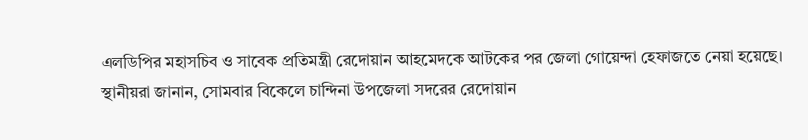এলডিপির মহাসচিব ও সাবেক প্রতিমন্ত্রী রেদোয়ান আহমেদকে আটকের পর জেলা গোয়েন্দা হেফাজতে নেয়া হয়েছে।
স্থানীয়রা জানান, সোমবার বিকেলে চান্দিনা উপজেলা সদরের রেদোয়ান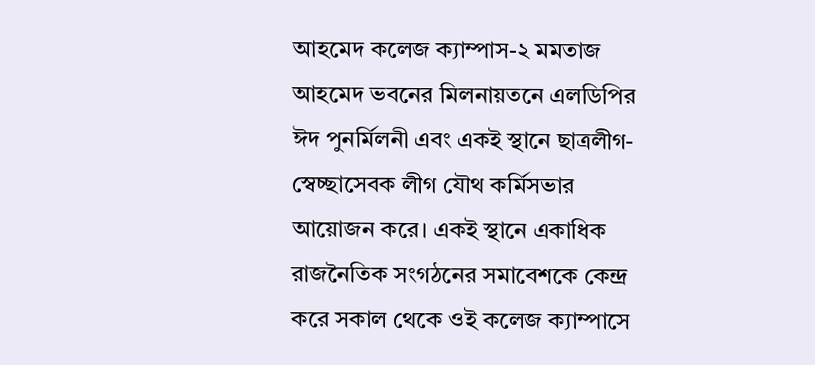আহমেদ কলেজ ক্যাম্পাস-২ মমতাজ আহমেদ ভবনের মিলনায়তনে এলডিপির ঈদ পুনর্মিলনী এবং একই স্থানে ছাত্রলীগ-স্বেচ্ছাসেবক লীগ যৌথ কর্মিসভার আয়োজন করে। একই স্থানে একাধিক রাজনৈতিক সংগঠনের সমাবেশকে কেন্দ্র করে সকাল থেকে ওই কলেজ ক্যাম্পাসে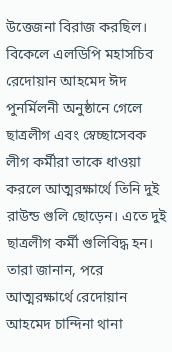উত্তেজনা বিরাজ করছিল। বিকেলে এলডিপি মহাসচিব রেদোয়ান আহমেদ ঈদ পুনর্মিলনী অনুষ্ঠানে গেলে ছাত্রলীগ এবং স্বেচ্ছাসেবক লীগ কর্মীরা তাকে ধাওয়া করলে আত্মরক্ষার্থে তিনি দুই রাউন্ড গুলি ছোড়েন। এতে দুই ছাত্রলীগ কর্মী গুলিবিদ্ধ হন।
তারা জানান, পরে আত্মরক্ষার্থে রেদোয়ান আহমেদ চান্দিনা থানা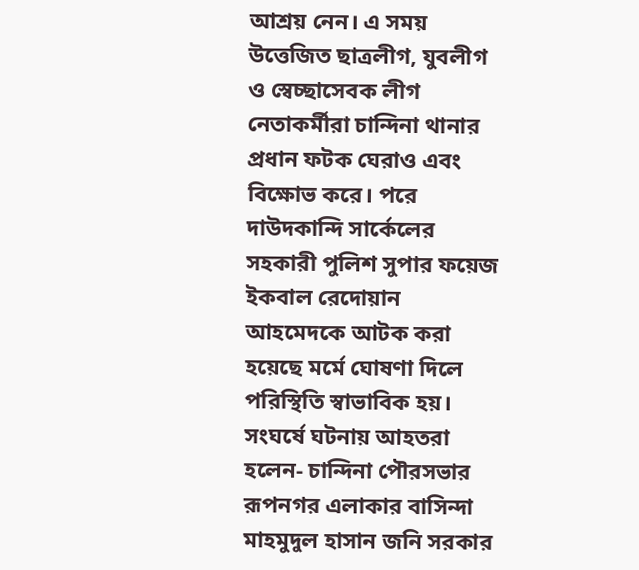আশ্রয় নেন। এ সময় উত্তেজিত ছাত্রলীগ, যুবলীগ ও স্বেচ্ছাসেবক লীগ নেতাকর্মীরা চান্দিনা থানার প্রধান ফটক ঘেরাও এবং বিক্ষোভ করে। পরে দাউদকান্দি সার্কেলের সহকারী পুলিশ সুপার ফয়েজ ইকবাল রেদোয়ান আহমেদকে আটক করা হয়েছে মর্মে ঘোষণা দিলে পরিস্থিতি স্বাভাবিক হয়।
সংঘর্ষে ঘটনায় আহতরা হলেন- চান্দিনা পৌরসভার রূপনগর এলাকার বাসিন্দা মাহমুদুল হাসান জনি সরকার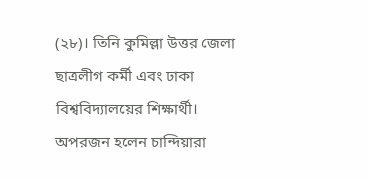(২৮)। তিনি কুমিল্লা উত্তর জেলা ছাত্রলীগ কর্মী এবং ঢাকা বিশ্ববিদ্যালয়ের শিক্ষার্থী। অপরজন হলেন চান্দিয়ারা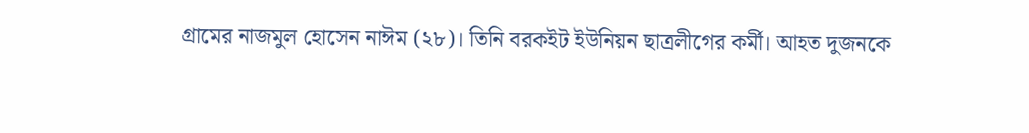গ্রামের নাজমুল হোসেন নাঈম (২৮)। তিনি বরকইট ইউনিয়ন ছাত্রলীগের কর্মী। আহত দুজনকে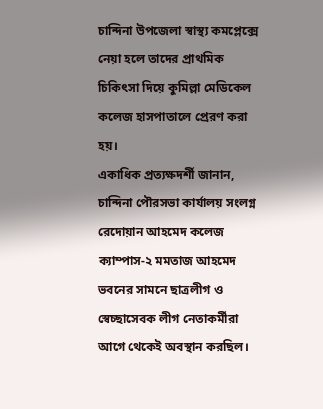চান্দিনা উপজেলা স্বাস্থ্য কমপ্লেক্সে নেয়া হলে তাদের প্রাথমিক চিকিৎসা দিয়ে কুমিল্লা মেডিকেল কলেজ হাসপাতালে প্রেরণ করা হয়।
একাধিক প্রত্যক্ষদর্শী জানান, চান্দিনা পৌরসভা কার্যালয় সংলগ্ন রেদোয়ান আহমেদ কলেজ ক্যাম্পাস-২ মমতাজ আহমেদ ভবনের সামনে ছাত্রলীগ ও স্বেচ্ছাসেবক লীগ নেতাকর্মীরা আগে থেকেই অবস্থান করছিল।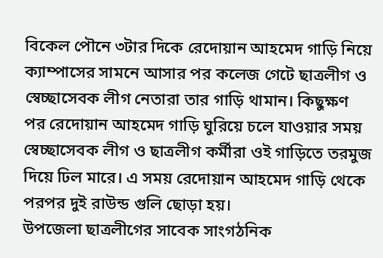বিকেল পৌনে ৩টার দিকে রেদোয়ান আহমেদ গাড়ি নিয়ে ক্যাম্পাসের সামনে আসার পর কলেজ গেটে ছাত্রলীগ ও স্বেচ্ছাসেবক লীগ নেতারা তার গাড়ি থামান। কিছুক্ষণ পর রেদোয়ান আহমেদ গাড়ি ঘুরিয়ে চলে যাওয়ার সময় স্বেচ্ছাসেবক লীগ ও ছাত্রলীগ কর্মীরা ওই গাড়িতে তরমুজ দিয়ে ঢিল মারে। এ সময় রেদোয়ান আহমেদ গাড়ি থেকে পরপর দুই রাউন্ড গুলি ছোড়া হয়।
উপজেলা ছাত্রলীগের সাবেক সাংগঠনিক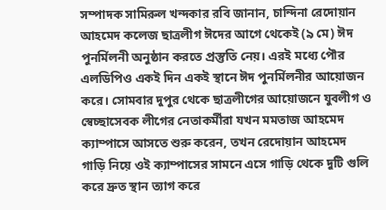সম্পাদক সামিরুল খন্দকার রবি জানান, চান্দিনা রেদোয়ান আহমেদ কলেজ ছাত্রলীগ ঈদের আগে থেকেই (৯ মে) ঈদ পুনর্মিলনী অনুষ্ঠান করতে প্রস্তুতি নেয়। এরই মধ্যে পৌর এলডিপিও একই দিন একই স্থানে ঈদ পুনর্মিলনীর আয়োজন করে। সোমবার দুপুর থেকে ছাত্রলীগের আয়োজনে যুবলীগ ও স্বেচ্ছাসেবক লীগের নেতাকর্মীরা যখন মমতাজ আহমেদ ক্যাম্পাসে আসতে শুরু করেন, তখন রেদোয়ান আহমেদ গাড়ি নিয়ে ওই ক্যাম্পাসের সামনে এসে গাড়ি থেকে দুটি গুলি করে দ্রুত স্থান ত্যাগ করে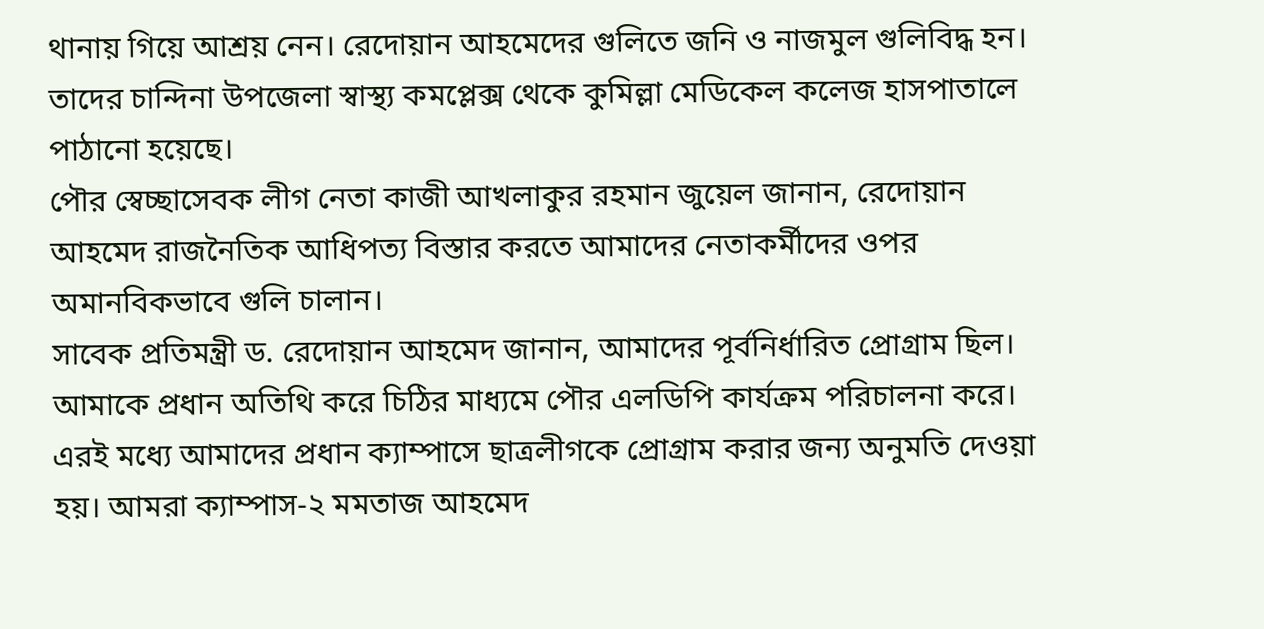থানায় গিয়ে আশ্রয় নেন। রেদোয়ান আহমেদের গুলিতে জনি ও নাজমুল গুলিবিদ্ধ হন। তাদের চান্দিনা উপজেলা স্বাস্থ্য কমপ্লেক্স থেকে কুমিল্লা মেডিকেল কলেজ হাসপাতালে পাঠানো হয়েছে।
পৌর স্বেচ্ছাসেবক লীগ নেতা কাজী আখলাকুর রহমান জুয়েল জানান, রেদোয়ান আহমেদ রাজনৈতিক আধিপত্য বিস্তার করতে আমাদের নেতাকর্মীদের ওপর অমানবিকভাবে গুলি চালান।
সাবেক প্রতিমন্ত্রী ড. রেদোয়ান আহমেদ জানান, আমাদের পূর্বনির্ধারিত প্রোগ্রাম ছিল। আমাকে প্রধান অতিথি করে চিঠির মাধ্যমে পৌর এলডিপি কার্যক্রম পরিচালনা করে। এরই মধ্যে আমাদের প্রধান ক্যাম্পাসে ছাত্রলীগকে প্রোগ্রাম করার জন্য অনুমতি দেওয়া হয়। আমরা ক্যাম্পাস-২ মমতাজ আহমেদ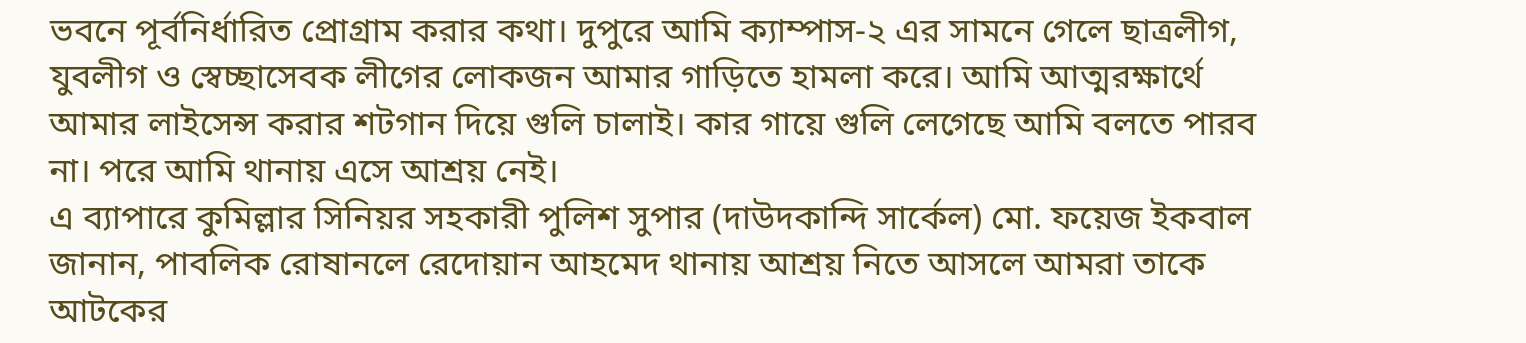ভবনে পূর্বনির্ধারিত প্রোগ্রাম করার কথা। দুপুরে আমি ক্যাম্পাস-২ এর সামনে গেলে ছাত্রলীগ, যুবলীগ ও স্বেচ্ছাসেবক লীগের লোকজন আমার গাড়িতে হামলা করে। আমি আত্মরক্ষার্থে আমার লাইসেন্স করার শটগান দিয়ে গুলি চালাই। কার গায়ে গুলি লেগেছে আমি বলতে পারব না। পরে আমি থানায় এসে আশ্রয় নেই।
এ ব্যাপারে কুমিল্লার সিনিয়র সহকারী পুলিশ সুপার (দাউদকান্দি সার্কেল) মো. ফয়েজ ইকবাল জানান, পাবলিক রোষানলে রেদোয়ান আহমেদ থানায় আশ্রয় নিতে আসলে আমরা তাকে আটকের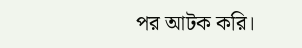পর আটক করি।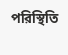পরিস্থিতি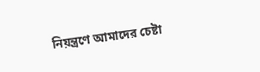নিয়ন্ত্রণে আমাদের চেষ্টা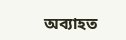অব্যাহত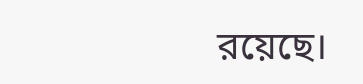রয়েছে।